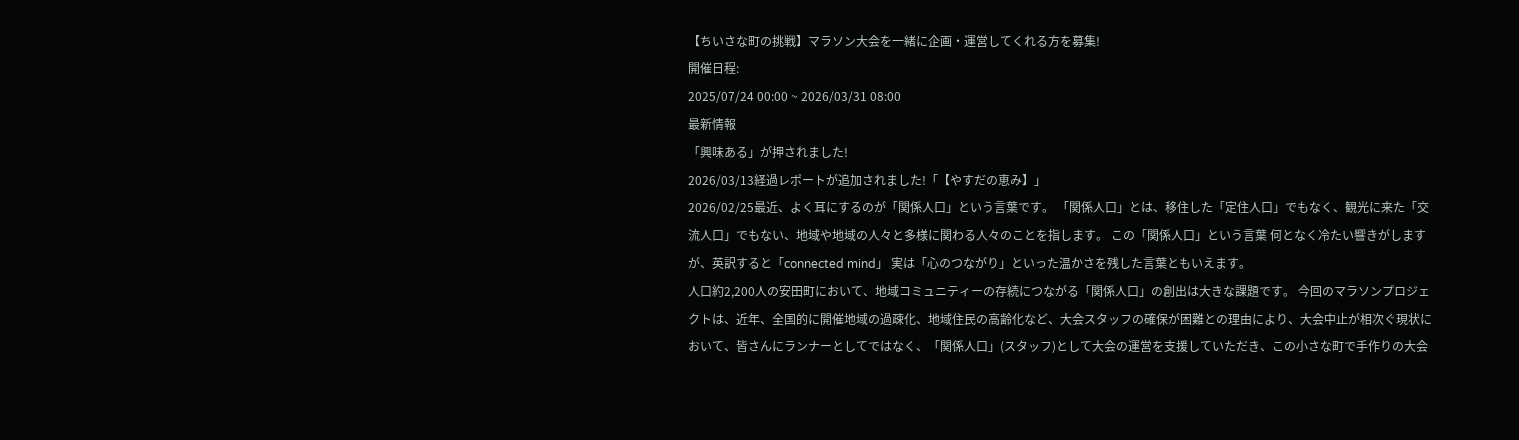【ちいさな町の挑戦】マラソン大会を一緒に企画・運営してくれる方を募集!
開催日程:
2025/07/24 00:00 ~ 2026/03/31 08:00
最新情報
「興味ある」が押されました!
2026/03/13経過レポートが追加されました!「【やすだの恵み】」
2026/02/25最近、よく耳にするのが「関係人口」という言葉です。 「関係人口」とは、移住した「定住人口」でもなく、観光に来た「交流人口」でもない、地域や地域の人々と多様に関わる人々のことを指します。 この「関係人口」という言葉 何となく冷たい響きがしますが、英訳すると「connected mind」 実は「心のつながり」といった温かさを残した言葉ともいえます。
人口約2,200人の安田町において、地域コミュニティーの存続につながる「関係人口」の創出は大きな課題です。 今回のマラソンプロジェクトは、近年、全国的に開催地域の過疎化、地域住民の高齢化など、大会スタッフの確保が困難との理由により、大会中止が相次ぐ現状において、皆さんにランナーとしてではなく、「関係人口」(スタッフ)として大会の運営を支援していただき、この小さな町で手作りの大会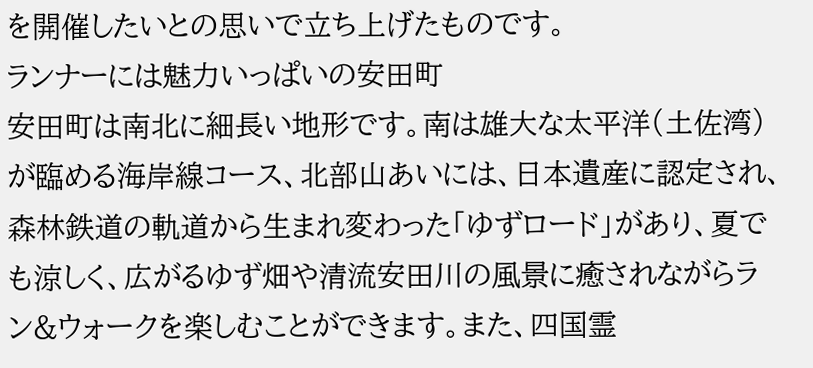を開催したいとの思いで立ち上げたものです。
ランナーには魅力いっぱいの安田町
安田町は南北に細長い地形です。南は雄大な太平洋(土佐湾)が臨める海岸線コース、北部山あいには、日本遺産に認定され、森林鉄道の軌道から生まれ変わった「ゆずロード」があり、夏でも涼しく、広がるゆず畑や清流安田川の風景に癒されながらラン&ウォークを楽しむことができます。また、四国霊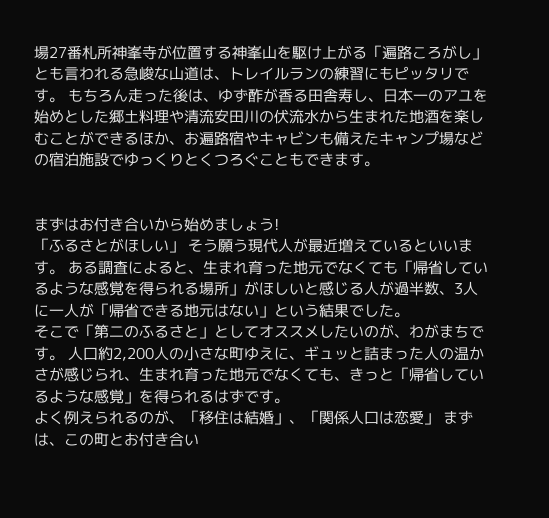場27番札所神峯寺が位置する神峯山を駆け上がる「遍路ころがし」とも言われる急峻な山道は、トレイルランの練習にもピッタリです。 もちろん走った後は、ゆず酢が香る田舎寿し、日本一のアユを始めとした郷土料理や清流安田川の伏流水から生まれた地酒を楽しむことができるほか、お遍路宿やキャビンも備えたキャンプ場などの宿泊施設でゆっくりとくつろぐこともできます。


まずはお付き合いから始めましょう!
「ふるさとがほしい」 そう願う現代人が最近増えているといいます。 ある調査によると、生まれ育った地元でなくても「帰省しているような感覚を得られる場所」がほしいと感じる人が過半数、3人に一人が「帰省できる地元はない」という結果でした。
そこで「第二のふるさと」としてオススメしたいのが、わがまちです。 人口約2,200人の小さな町ゆえに、ギュッと詰まった人の温かさが感じられ、生まれ育った地元でなくても、きっと「帰省しているような感覚」を得られるはずです。
よく例えられるのが、「移住は結婚」、「関係人口は恋愛」 まずは、この町とお付き合い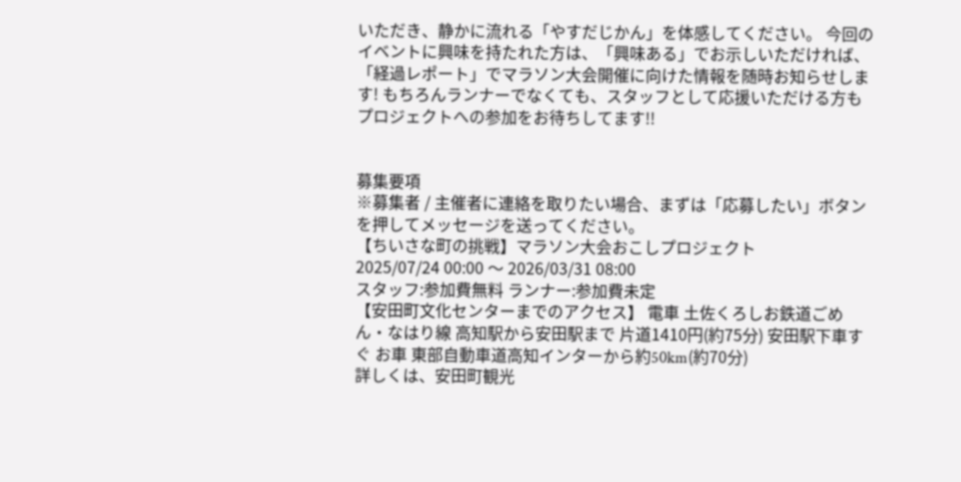いただき、静かに流れる「やすだじかん」を体感してください。 今回のイベントに興味を持たれた方は、「興味ある」でお示しいただければ、「経過レポート」でマラソン大会開催に向けた情報を随時お知らせします! もちろんランナーでなくても、スタッフとして応援いただける方もプロジェクトへの参加をお待ちしてます!!


募集要項
※募集者 / 主催者に連絡を取りたい場合、まずは「応募したい」ボタンを押してメッセージを送ってください。
【ちいさな町の挑戦】マラソン大会おこしプロジェクト
2025/07/24 00:00 〜 2026/03/31 08:00
スタッフ:参加費無料 ランナー:参加費未定
【安田町文化センターまでのアクセス】 電車 土佐くろしお鉄道ごめん・なはり線 高知駅から安田駅まで 片道1410円(約75分) 安田駅下車すぐ お車 東部自動車道高知インターから約50km(約70分)
詳しくは、安田町観光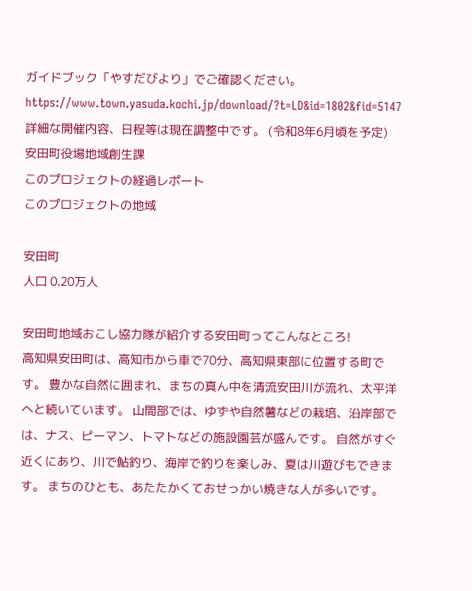ガイドブック「やすだびより」でご確認ください。 https://www.town.yasuda.kochi.jp/download/?t=LD&id=1802&fid=5147
詳細な開催内容、日程等は現在調整中です。 (令和8年6月頃を予定)
安田町役場地域創生課
このプロジェクトの経過レポート
このプロジェクトの地域

安田町
人口 0.20万人

安田町地域おこし協力隊が紹介する安田町ってこんなところ!
高知県安田町は、高知市から車で70分、高知県東部に位置する町です。 豊かな自然に囲まれ、まちの真ん中を清流安田川が流れ、太平洋へと続いています。 山間部では、ゆずや自然薯などの栽培、沿岸部では、ナス、ピーマン、トマトなどの施設園芸が盛んです。 自然がすぐ近くにあり、川で鮎釣り、海岸で釣りを楽しみ、夏は川遊びもできます。 まちのひとも、あたたかくておせっかい焼きな人が多いです。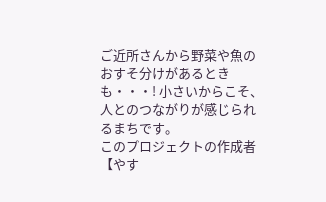ご近所さんから野菜や魚のおすそ分けがあるときも・・・! 小さいからこそ、人とのつながりが感じられるまちです。
このプロジェクトの作成者
【やす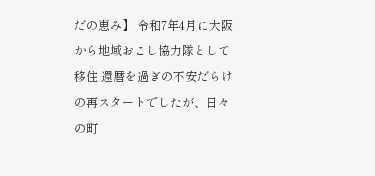だの恵み】 令和7年4月に大阪から地域おこし協力隊として移住 還暦を過ぎの不安だらけの再スタートでしたが、日々の町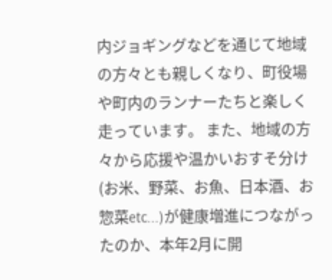内ジョギングなどを通じて地域の方々とも親しくなり、町役場や町内のランナーたちと楽しく走っています。 また、地域の方々から応援や温かいおすそ分け(お米、野菜、お魚、日本酒、お惣菜etc...)が健康増進につながったのか、本年2月に開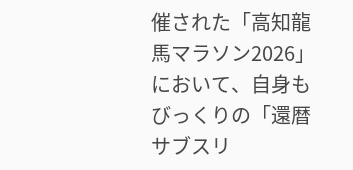催された「高知龍馬マラソン2026」において、自身もびっくりの「還暦サブスリ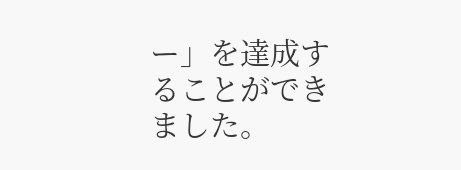ー」を達成することができました。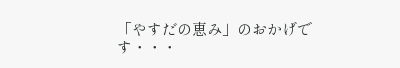「やすだの恵み」のおかげです・・・